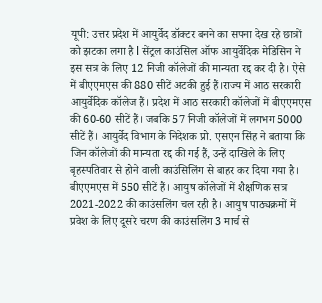यूपी: उत्तर प्रदेश में आयुर्वेद डॉक्टर बनने का सपना देख रहे छात्रों को झटका लगा है l सेंट्रल काउंसिल ऑफ आयुर्वेदिक मेडिसिन ने इस सत्र के लिए 12 निजी कॉलेजों की मान्यता रद्द कर दी है। ऐसे में बीएएमएस की 880 सीटें अटकी हुई हैं।राज्य में आठ सरकारी आयुर्वेदिक कॉलेज हैं। प्रदेश में आठ सरकारी कॉलेजों में बीएएमएस की 60-60 सीटें हैं। जबकि 57 निजी कॉलेजों में लगभग 5000 सीटें हैं। आयुर्वेद विभाग के निदेशक प्रो. एसएन सिंह ने बताया कि जिन कॉलेजों की मान्यता रद्द की गई हैं, उन्हें दाखिले के लिए बृहस्पतिवार से होने वाली काउंसिलिंग से बाहर कर दिया गया है।
बीएएमएस में 550 सीटें हैं। आयुष कॉलेजों में शैक्षणिक सत्र 2021-2022 की काउंसलिंग चल रही है। आयुष पाठ्यक्रमों में प्रवेश के लिए दूसरे चरण की काउंसलिंग 3 मार्च से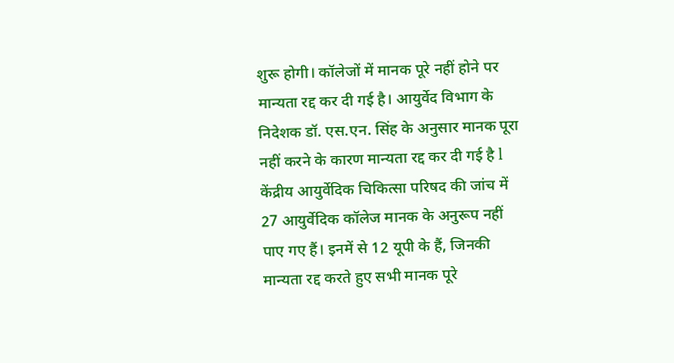शुरू होगी। कॉलेजों में मानक पूरे नहीं होने पर मान्यता रद्द कर दी गई है। आयुर्वेद विभाग के निदेशक डॉ. एस.एन. सिंह के अनुसार मानक पूरा नहीं करने के कारण मान्यता रद्द कर दी गई है l केंद्रीय आयुर्वेदिक चिकित्सा परिषद की जांच में 27 आयुर्वेदिक कॉलेज मानक के अनुरूप नहीं पाए गए हैं। इनमें से 12 यूपी के हैं, जिनकी मान्यता रद्द करते हुए सभी मानक पूरे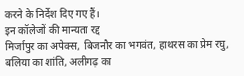करने के निर्देश दिए गए हैं।
इन कॉलेजों की मान्यता रद्द
मिर्जापुर का अपेक्स, बिजनौर का भगवंत, हाथरस का प्रेम रघु, बलिया का शांति, अलीगढ़ का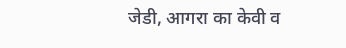जेडी, आगरा का केवी व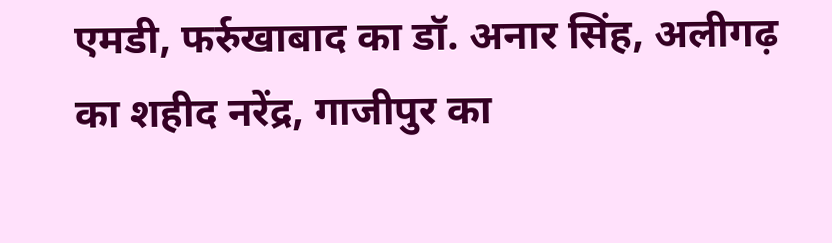एमडी, फर्रुखाबाद का डॉ. अनार सिंह, अलीगढ़ का शहीद नरेंद्र, गाजीपुर का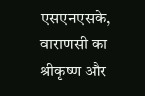एसएनएसके, वाराणसी का श्रीकृष्ण और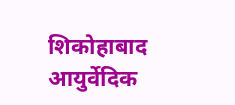शिकोहाबाद आयुर्वेदिक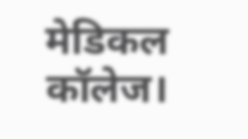मेडिकल कॉलेज।